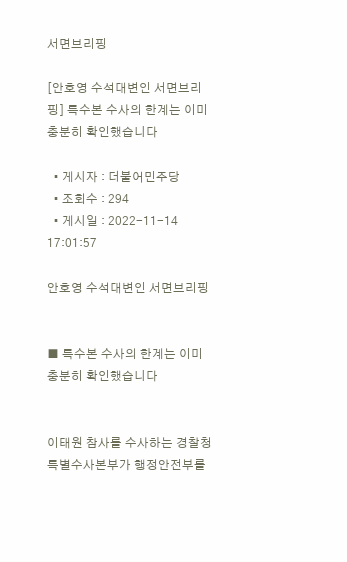서면브리핑

[안호영 수석대변인 서면브리핑] 특수본 수사의 한계는 이미 충분히 확인했습니다

  • 게시자 : 더불어민주당
  • 조회수 : 294
  • 게시일 : 2022-11-14 17:01:57

안호영 수석대변인 서면브리핑


■ 특수본 수사의 한계는 이미 충분히 확인했습니다


이태원 참사를 수사하는 경찰청 특별수사본부가 행정안전부를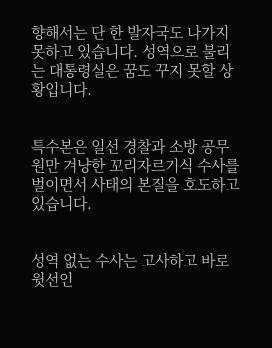향해서는 단 한 발자국도 나가지 못하고 있습니다. 성역으로 불리는 대통령실은 꿈도 꾸지 못할 상황입니다.


특수본은 일선 경찰과 소방 공무원만 겨냥한 꼬리자르기식 수사를 벌이면서 사태의 본질을 호도하고 있습니다.


성역 없는 수사는 고사하고 바로 윗선인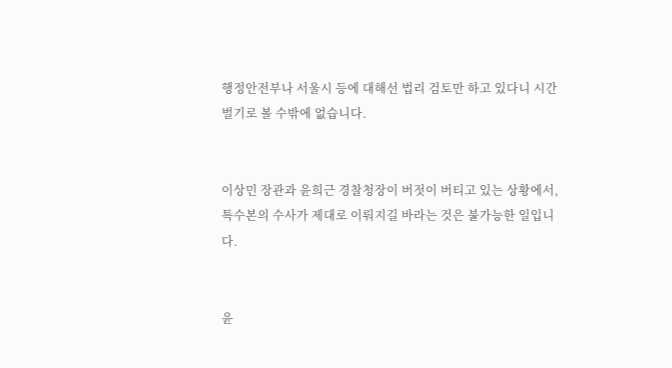행정안전부나 서울시 등에 대해선 법리 검토만 하고 있다니 시간 벌기로 볼 수밖에 없습니다.


이상민 장관과 윤희근 경찰청장이 버젓이 버티고 있는 상황에서, 특수본의 수사가 제대로 이뤄지길 바라는 것은 불가능한 일입니다.


윤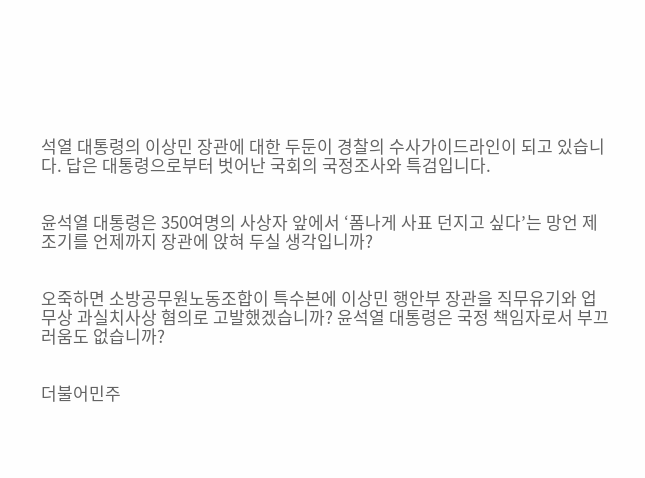석열 대통령의 이상민 장관에 대한 두둔이 경찰의 수사가이드라인이 되고 있습니다. 답은 대통령으로부터 벗어난 국회의 국정조사와 특검입니다.


윤석열 대통령은 350여명의 사상자 앞에서 ‘폼나게 사표 던지고 싶다’는 망언 제조기를 언제까지 장관에 앉혀 두실 생각입니까?


오죽하면 소방공무원노동조합이 특수본에 이상민 행안부 장관을 직무유기와 업무상 과실치사상 혐의로 고발했겠습니까? 윤석열 대통령은 국정 책임자로서 부끄러움도 없습니까?


더불어민주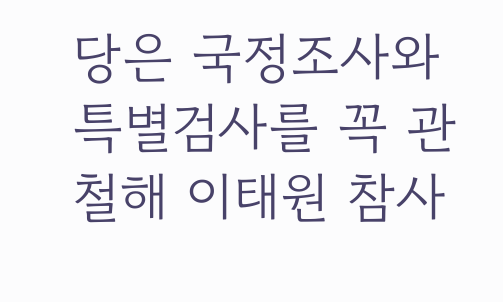당은 국정조사와 특별검사를 꼭 관철해 이태원 참사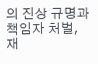의 진상 규명과 책임자 처벌, 재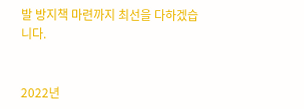발 방지책 마련까지 최선을 다하겠습니다.


2022년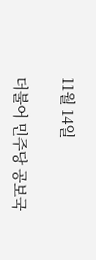11월 14일

더불어 민주당 공보국